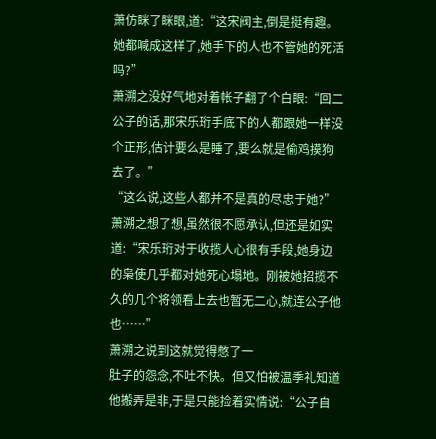萧仿眯了眯眼,道:“这宋阀主,倒是挺有趣。她都喊成这样了,她手下的人也不管她的死活吗?”
萧溯之没好气地对着帐子翻了个白眼:“回二公子的话,那宋乐珩手底下的人都跟她一样没个正形,估计要么是睡了,要么就是偷鸡摸狗去了。”
“这么说,这些人都并不是真的尽忠于她?”
萧溯之想了想,虽然很不愿承认,但还是如实道:“宋乐珩对于收揽人心很有手段,她身边的枭使几乎都对她死心塌地。刚被她招揽不久的几个将领看上去也暂无二心,就连公子他也……”
萧溯之说到这就觉得憋了一
肚子的怨念,不吐不快。但又怕被温季礼知道他搬弄是非,于是只能捡着实情说:“公子自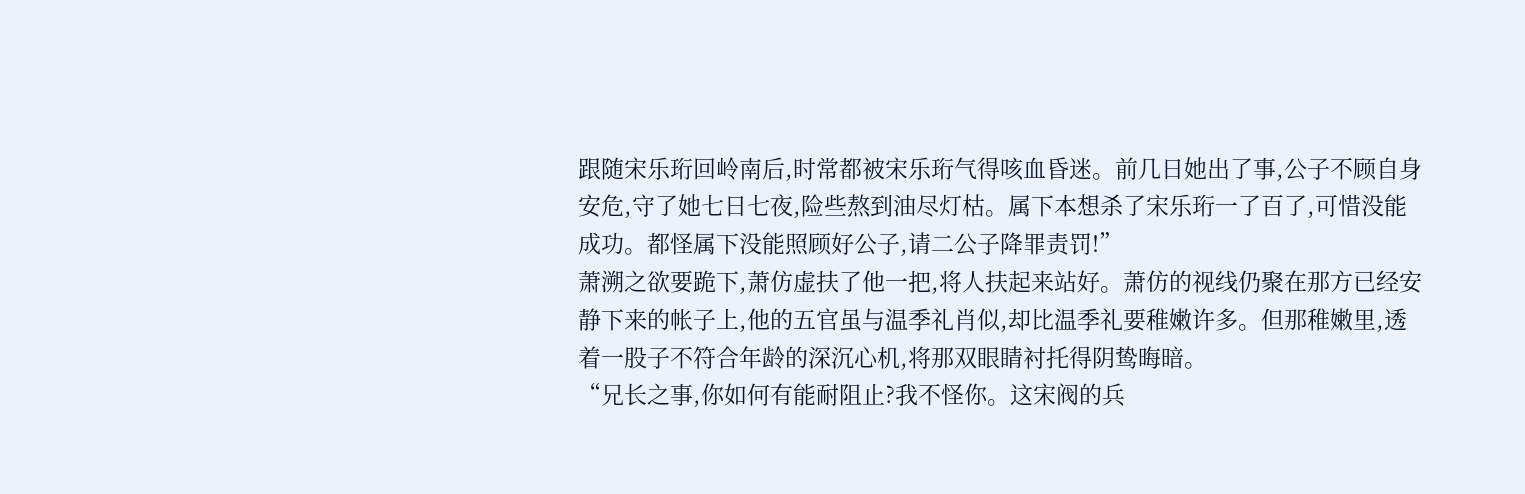跟随宋乐珩回岭南后,时常都被宋乐珩气得咳血昏迷。前几日她出了事,公子不顾自身安危,守了她七日七夜,险些熬到油尽灯枯。属下本想杀了宋乐珩一了百了,可惜没能成功。都怪属下没能照顾好公子,请二公子降罪责罚!”
萧溯之欲要跪下,萧仿虚扶了他一把,将人扶起来站好。萧仿的视线仍聚在那方已经安静下来的帐子上,他的五官虽与温季礼肖似,却比温季礼要稚嫩许多。但那稚嫩里,透着一股子不符合年龄的深沉心机,将那双眼睛衬托得阴鸷晦暗。
“兄长之事,你如何有能耐阻止?我不怪你。这宋阀的兵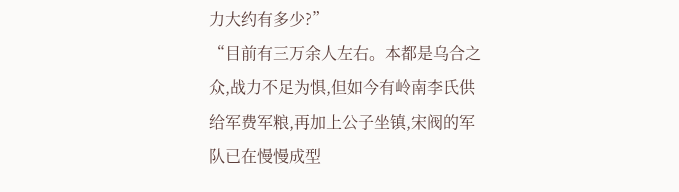力大约有多少?”
“目前有三万余人左右。本都是乌合之众,战力不足为惧,但如今有岭南李氏供给军费军粮,再加上公子坐镇,宋阀的军队已在慢慢成型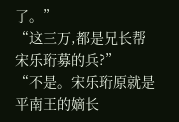了。”
“这三万,都是兄长帮宋乐珩募的兵?”
“不是。宋乐珩原就是平南王的嫡长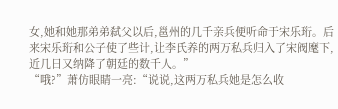女,她和她那弟弟弑父以后,邕州的几千亲兵便听命于宋乐珩。后来宋乐珩和公子使了些计,让李氏养的两万私兵归入了宋阀麾下,近几日又纳降了朝廷的数千人。”
“哦?”萧仿眼睛一亮:“说说,这两万私兵她是怎么收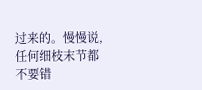过来的。慢慢说,任何细枝末节都不要错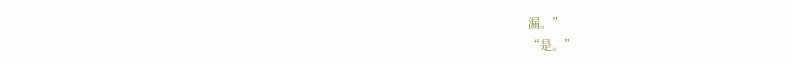漏。”
“是。”